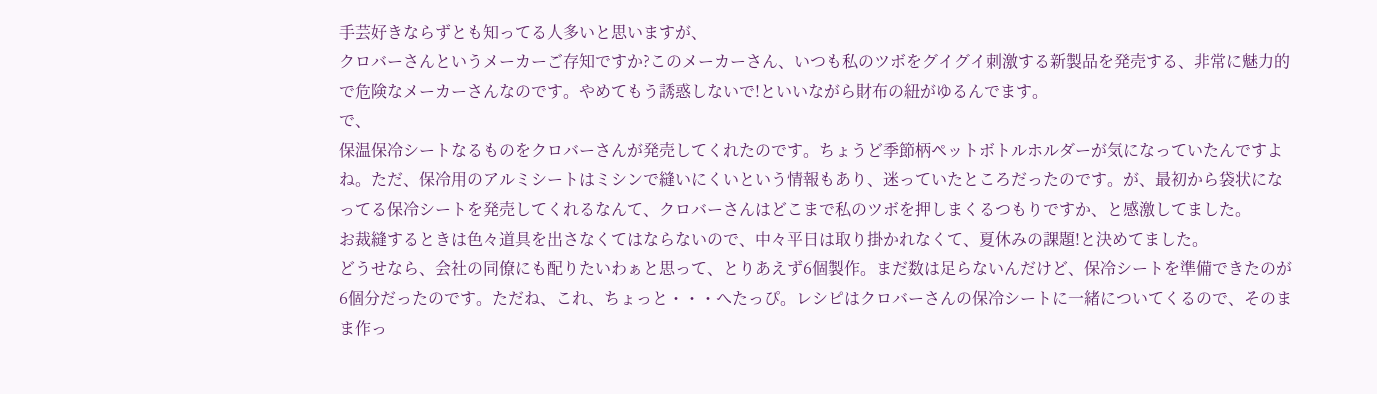手芸好きならずとも知ってる人多いと思いますが、
クロバーさんというメーカーご存知ですか?このメーカーさん、いつも私のツボをグイグイ刺激する新製品を発売する、非常に魅力的で危険なメーカーさんなのです。やめてもう誘惑しないで!といいながら財布の紐がゆるんでます。
で、
保温保冷シートなるものをクロバーさんが発売してくれたのです。ちょうど季節柄ペットボトルホルダーが気になっていたんですよね。ただ、保冷用のアルミシートはミシンで縫いにくいという情報もあり、迷っていたところだったのです。が、最初から袋状になってる保冷シートを発売してくれるなんて、クロバーさんはどこまで私のツボを押しまくるつもりですか、と感激してました。
お裁縫するときは色々道具を出さなくてはならないので、中々平日は取り掛かれなくて、夏休みの課題!と決めてました。
どうせなら、会社の同僚にも配りたいわぁと思って、とりあえず6個製作。まだ数は足らないんだけど、保冷シートを準備できたのが6個分だったのです。ただね、これ、ちょっと・・・へたっぴ。レシピはクロバーさんの保冷シートに一緒についてくるので、そのまま作っ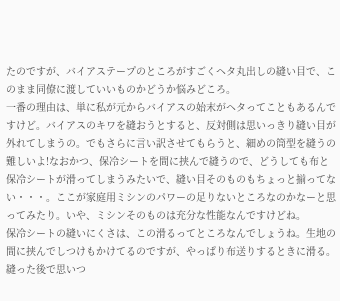たのですが、バイアステープのところがすごくヘタ丸出しの縫い目で、このまま同僚に渡していいものかどうか悩みどころ。
一番の理由は、単に私が元からバイアスの始末がヘタってこともあるんですけど。バイアスのキワを縫おうとすると、反対側は思いっきり縫い目が外れてしまうの。でもさらに言い訳させてもらうと、細めの筒型を縫うの難しいよ!なおかつ、保冷シートを間に挟んで縫うので、どうしても布と保冷シートが滑ってしまうみたいで、縫い目そのものもちょっと揃ってない・・・。ここが家庭用ミシンのパワーの足りないところなのかなーと思ってみたり。いや、ミシンそのものは充分な性能なんですけどね。
保冷シートの縫いにくさは、この滑るってところなんでしょうね。生地の間に挟んでしつけもかけてるのですが、やっぱり布送りするときに滑る。
縫った後で思いつ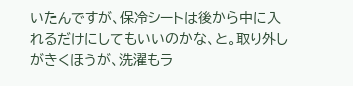いたんですが、保冷シートは後から中に入れるだけにしてもいいのかな、と。取り外しがきくほうが、洗濯もラ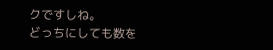クですしね。
どっちにしても数を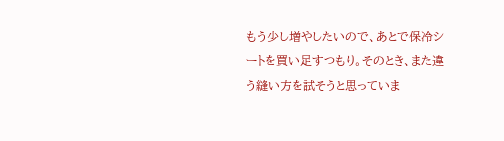もう少し増やしたいので、あとで保冷シートを買い足すつもり。そのとき、また違う縫い方を試そうと思っていま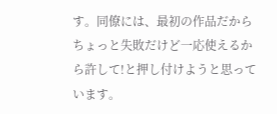す。同僚には、最初の作品だからちょっと失敗だけど一応使えるから許して!と押し付けようと思っています。